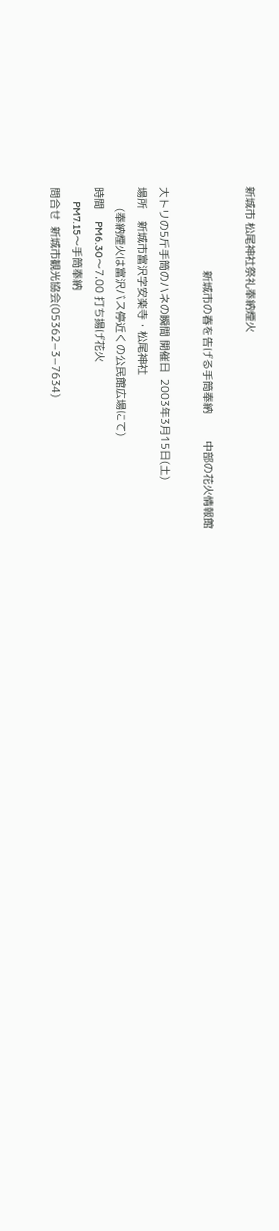新城市 松尾神社祭礼奉納煙火

                            新城市の春を告げる手筒奉納         中部の花火情報館

大トリの5斤手筒のハネの瞬間 開催日  2003年3月15日(土)
場所    新城市富沢字安楽寺・松尾神社
       (奉納煙火は富沢バス停近くの公民館広場にて)
時間    PM6.30〜7.00 打ち揚げ花火
       PM7.15〜手筒奉納
問合せ  新城市観光協会(05362−3−7634)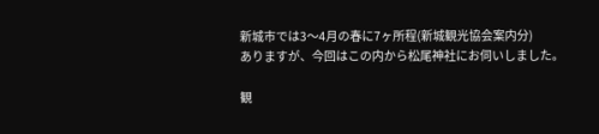新城市では3〜4月の春に7ヶ所程(新城観光協会案内分)
ありますが、今回はこの内から松尾神社にお伺いしました。

観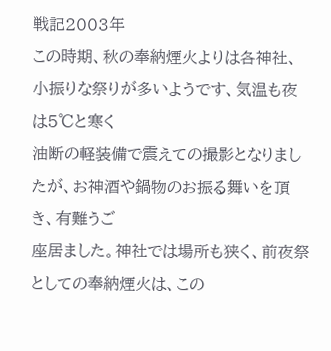戦記2003年
この時期、秋の奉納煙火よりは各神社、小振りな祭りが多いようです、気温も夜は5℃と寒く
油断の軽装備で震えての撮影となりましたが、お神酒や鍋物のお振る舞いを頂き、有難うご
座居ました。神社では場所も狭く、前夜祭としての奉納煙火は、この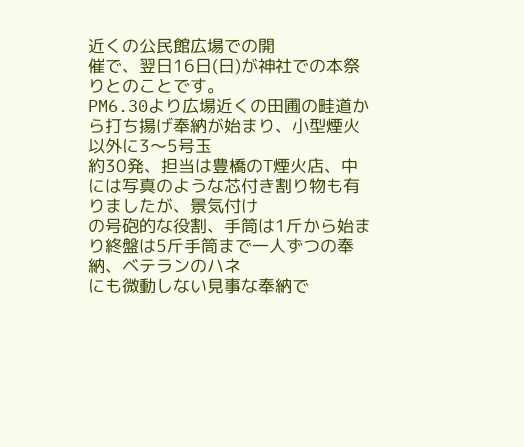近くの公民館広場での開
催で、翌日16日(日)が神社での本祭りとのことです。
PM6.30より広場近くの田圃の畦道から打ち揚げ奉納が始まり、小型煙火以外に3〜5号玉
約30発、担当は豊橋のT煙火店、中には写真のような芯付き割り物も有りましたが、景気付け
の号砲的な役割、手筒は1斤から始まり終盤は5斤手筒まで一人ずつの奉納、ベテランのハネ
にも微動しない見事な奉納で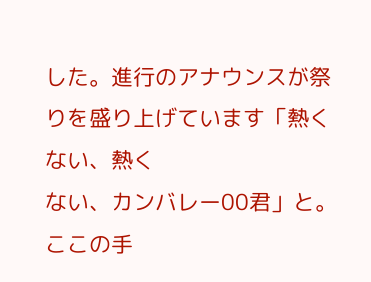した。進行のアナウンスが祭りを盛り上げています「熱くない、熱く
ない、カンバレー00君」と。ここの手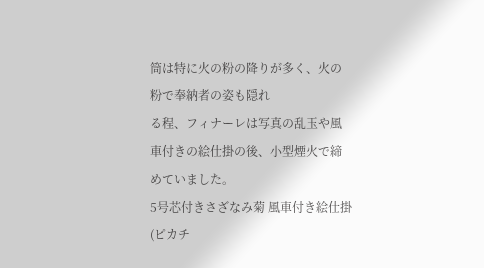筒は特に火の粉の降りが多く、火の粉で奉納者の姿も隠れ
る程、フィナーレは写真の乱玉や風車付きの絵仕掛の後、小型煙火で締めていました。
5号芯付きさざなみ菊 風車付き絵仕掛(ピカチ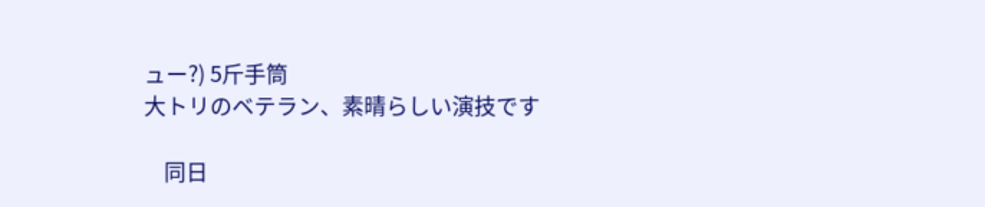ュー?) 5斤手筒
大トリのベテラン、素晴らしい演技です

    同日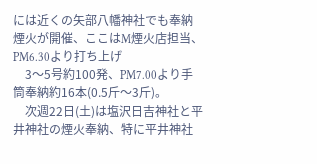には近くの矢部八幡神社でも奉納煙火が開催、ここはM煙火店担当、PM6.30より打ち上げ
    3〜5号約100発、PM7.00より手筒奉納約16本(0.5斤〜3斤)。
    次週22日(土)は塩沢日吉神社と平井神社の煙火奉納、特に平井神社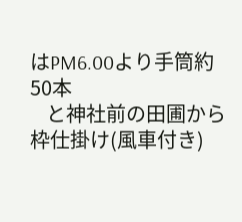はPM6.00より手筒約50本
    と神社前の田圃から枠仕掛け(風車付き)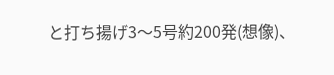と打ち揚げ3〜5号約200発(想像)、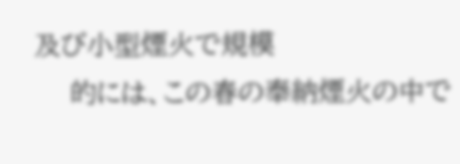及び小型煙火で規模
    的には、この春の奉納煙火の中で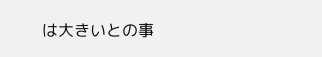は大きいとの事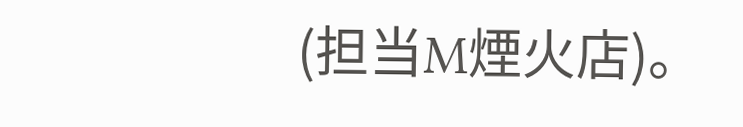(担当M煙火店)。